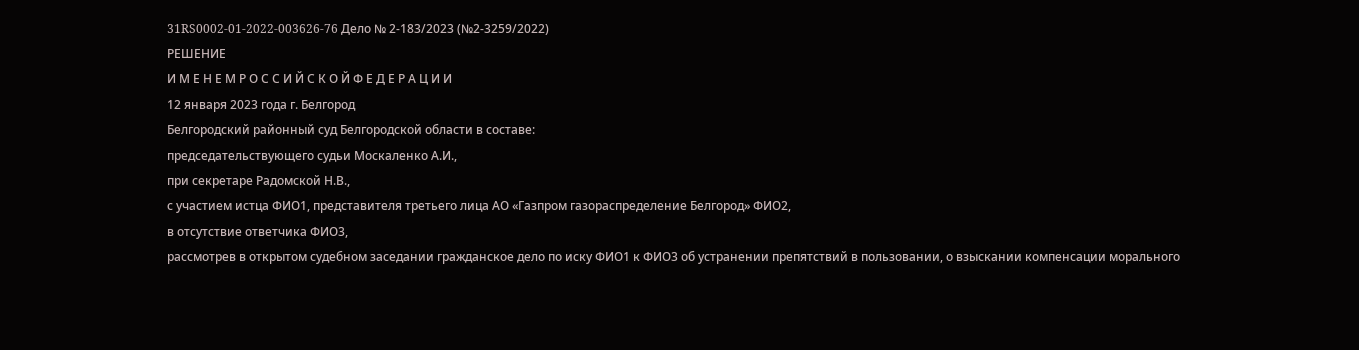31RS0002-01-2022-003626-76 Дело № 2-183/2023 (№2-3259/2022)
РЕШЕНИЕ
И М Е Н Е М Р О С С И Й С К О Й Ф Е Д Е Р А Ц И И
12 января 2023 года г. Белгород
Белгородский районный суд Белгородской области в составе:
председательствующего судьи Москаленко А.И.,
при секретаре Радомской Н.В.,
с участием истца ФИО1, представителя третьего лица АО «Газпром газораспределение Белгород» ФИО2,
в отсутствие ответчика ФИО3,
рассмотрев в открытом судебном заседании гражданское дело по иску ФИО1 к ФИО3 об устранении препятствий в пользовании, о взыскании компенсации морального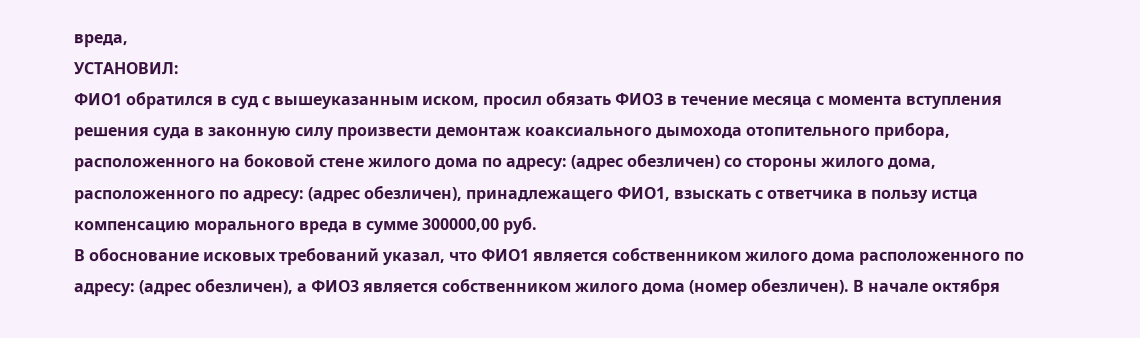вреда,
УСТАНОВИЛ:
ФИО1 обратился в суд с вышеуказанным иском, просил обязать ФИО3 в течение месяца с момента вступления решения суда в законную силу произвести демонтаж коаксиального дымохода отопительного прибора, расположенного на боковой стене жилого дома по адресу: (адрес обезличен) со стороны жилого дома, расположенного по адресу: (адрес обезличен), принадлежащего ФИО1, взыскать с ответчика в пользу истца компенсацию морального вреда в сумме 300000,00 руб.
В обоснование исковых требований указал, что ФИО1 является собственником жилого дома расположенного по адресу: (адрес обезличен), а ФИО3 является собственником жилого дома (номер обезличен). В начале октября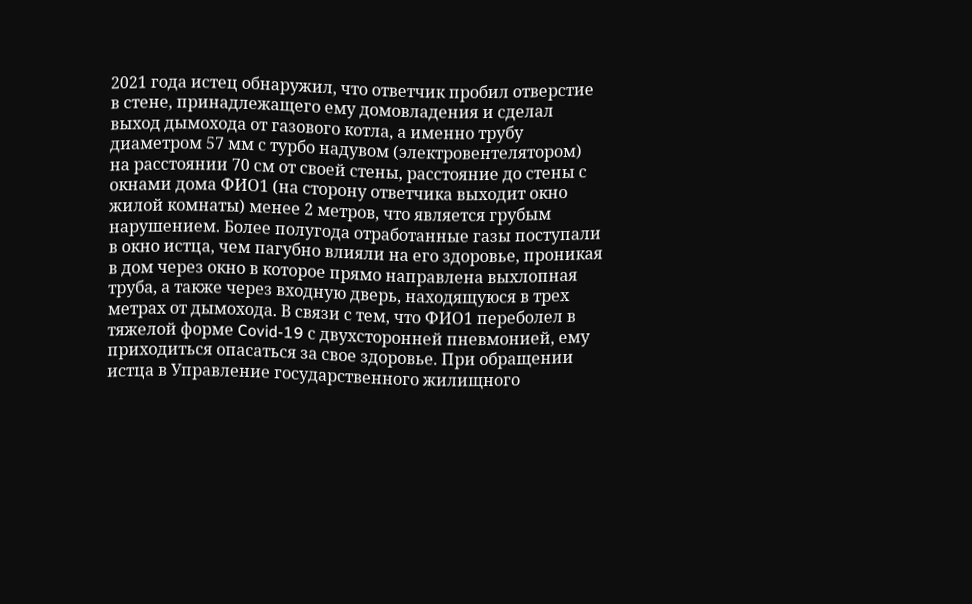2021 года истец обнаружил, что ответчик пробил отверстие в стене, принадлежащего ему домовладения и сделал выход дымохода от газового котла, а именно трубу диаметром 57 мм с турбо надувом (электровентелятором) на расстоянии 70 см от своей стены, расстояние до стены с окнами дома ФИО1 (на сторону ответчика выходит окно жилой комнаты) менее 2 метров, что является грубым нарушением. Более полугода отработанные газы поступали в окно истца, чем пагубно влияли на его здоровье, проникая в дом через окно в которое прямо направлена выхлопная труба, а также через входную дверь, находящуюся в трех метрах от дымохода. В связи с тем, что ФИО1 переболел в тяжелой форме Covid-19 с двухсторонней пневмонией, ему приходиться опасаться за свое здоровье. При обращении истца в Управление государственного жилищного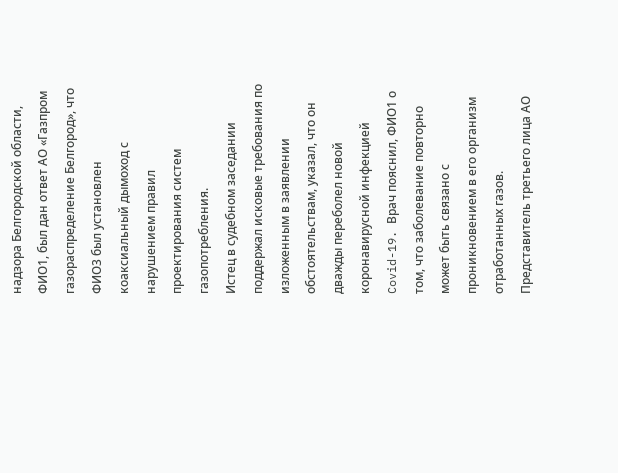надзора Белгородской области, ФИО1, был дан ответ АО «Газпром газораспределение Белгород», что ФИО3 был установлен коаксиальный дымоход с нарушением правил проектирования систем газопотребления.
Истец в судебном заседании поддержал исковые требования по изложенным в заявлении обстоятельствам, указал, что он дважды переболел новой коронавирусной инфекцией Covid-19. Врач пояснил, ФИО1 о том, что заболевание повторно может быть связано с проникновением в его организм отработанных газов.
Представитель третьего лица АО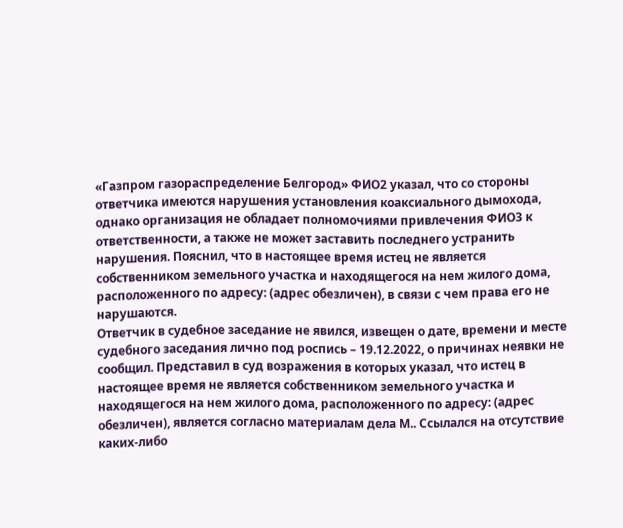«Газпром газораспределение Белгород» ФИО2 указал, что со стороны ответчика имеются нарушения установления коаксиального дымохода, однако организация не обладает полномочиями привлечения ФИО3 к ответственности, а также не может заставить последнего устранить нарушения. Пояснил, что в настоящее время истец не является собственником земельного участка и находящегося на нем жилого дома, расположенного по адресу: (адрес обезличен), в связи с чем права его не нарушаются.
Ответчик в судебное заседание не явился, извещен о дате, времени и месте судебного заседания лично под роспись – 19.12.2022, о причинах неявки не сообщил. Представил в суд возражения в которых указал, что истец в настоящее время не является собственником земельного участка и находящегося на нем жилого дома, расположенного по адресу: (адрес обезличен), является согласно материалам дела М.. Ссылался на отсутствие каких-либо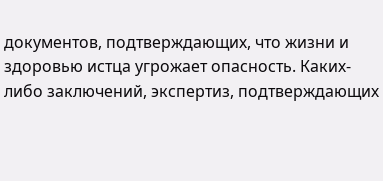документов, подтверждающих, что жизни и здоровью истца угрожает опасность. Каких-либо заключений, экспертиз, подтверждающих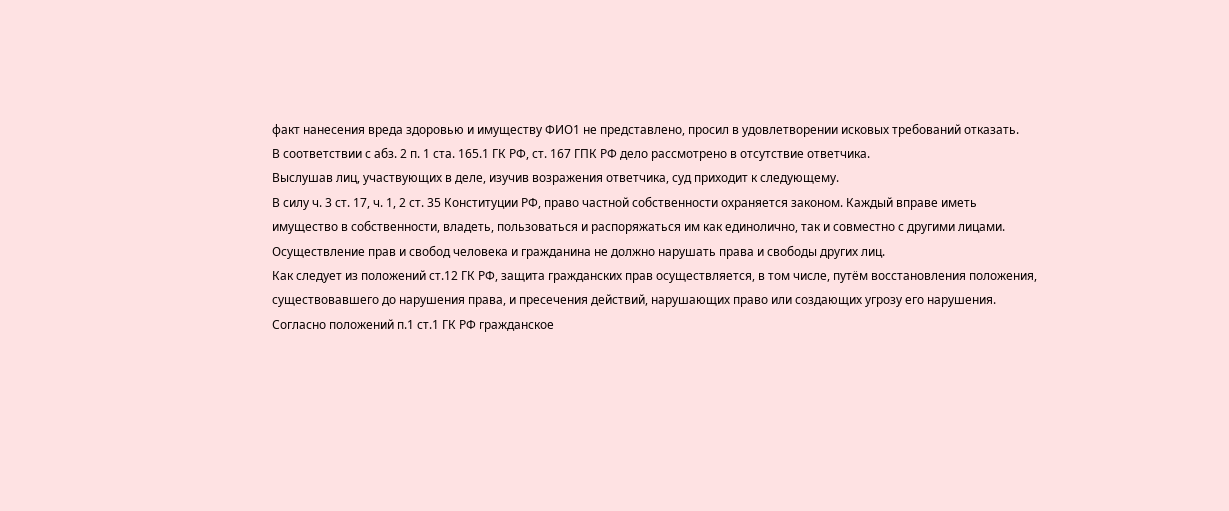факт нанесения вреда здоровью и имуществу ФИО1 не представлено, просил в удовлетворении исковых требований отказать.
В соответствии с абз. 2 п. 1 ста. 165.1 ГК РФ, ст. 167 ГПК РФ дело рассмотрено в отсутствие ответчика.
Выслушав лиц, участвующих в деле, изучив возражения ответчика, суд приходит к следующему.
В силу ч. 3 ст. 17, ч. 1, 2 ст. 35 Конституции РФ, право частной собственности охраняется законом. Каждый вправе иметь имущество в собственности, владеть, пользоваться и распоряжаться им как единолично, так и совместно с другими лицами. Осуществление прав и свобод человека и гражданина не должно нарушать права и свободы других лиц.
Как следует из положений ст.12 ГК РФ, защита гражданских прав осуществляется, в том числе, путём восстановления положения, существовавшего до нарушения права, и пресечения действий, нарушающих право или создающих угрозу его нарушения.
Согласно положений п.1 ст.1 ГК РФ гражданское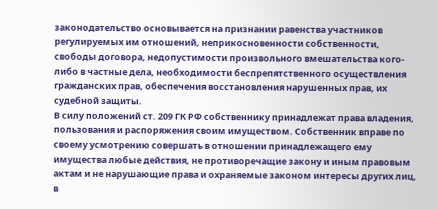законодательство основывается на признании равенства участников регулируемых им отношений, неприкосновенности собственности, свободы договора, недопустимости произвольного вмешательства кого-либо в частные дела, необходимости беспрепятственного осуществления гражданских прав, обеспечения восстановления нарушенных прав, их судебной защиты.
В силу положений ст. 209 ГК РФ собственнику принадлежат права владения, пользования и распоряжения своим имуществом. Собственник вправе по своему усмотрению совершать в отношении принадлежащего ему имущества любые действия, не противоречащие закону и иным правовым актам и не нарушающие права и охраняемые законом интересы других лиц, в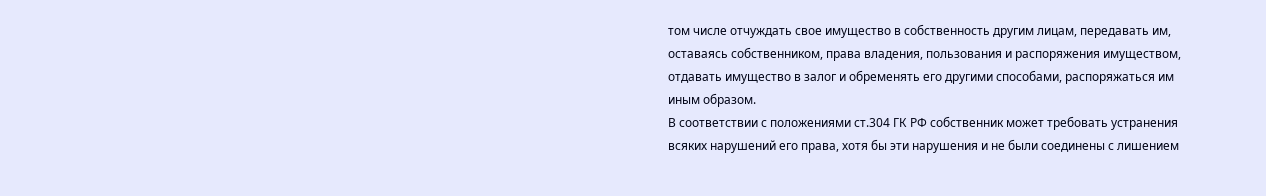том числе отчуждать свое имущество в собственность другим лицам, передавать им, оставаясь собственником, права владения, пользования и распоряжения имуществом, отдавать имущество в залог и обременять его другими способами, распоряжаться им иным образом.
В соответствии с положениями ст.304 ГК РФ собственник может требовать устранения всяких нарушений его права, хотя бы эти нарушения и не были соединены с лишением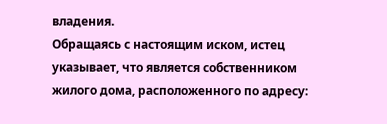владения.
Обращаясь с настоящим иском, истец указывает, что является собственником жилого дома, расположенного по адресу: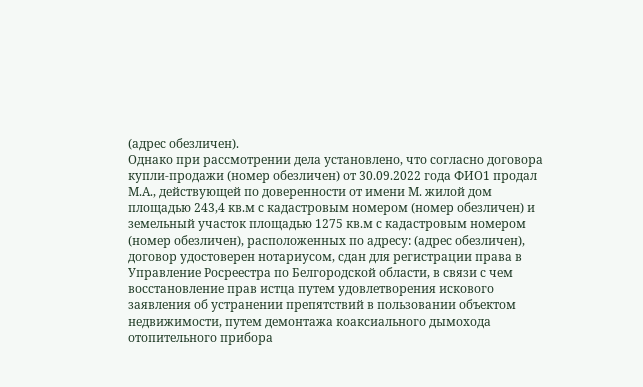(адрес обезличен).
Однако при рассмотрении дела установлено, что согласно договора купли-продажи (номер обезличен) от 30.09.2022 года ФИО1 продал М.А., действующей по доверенности от имени М. жилой дом площадью 243,4 кв.м с кадастровым номером (номер обезличен) и земельный участок площадью 1275 кв.м с кадастровым номером (номер обезличен), расположенных по адресу: (адрес обезличен), договор удостоверен нотариусом, сдан для регистрации права в Управление Росреестра по Белгородской области, в связи с чем восстановление прав истца путем удовлетворения искового заявления об устранении препятствий в пользовании объектом недвижимости, путем демонтажа коаксиального дымохода отопительного прибора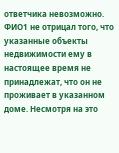ответчика невозможно.
ФИО1 не отрицал того, что указанные объекты недвижимости ему в настоящее время не принадлежат, что он не проживает в указанном доме. Несмотря на это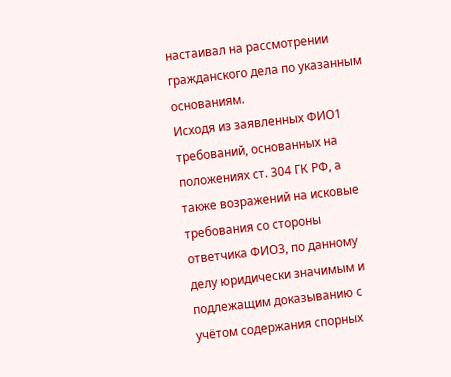настаивал на рассмотрении гражданского дела по указанным основаниям.
Исходя из заявленных ФИО1 требований, основанных на положениях ст. 304 ГК РФ, а также возражений на исковые требования со стороны ответчика ФИО3, по данному делу юридически значимым и подлежащим доказыванию с учётом содержания спорных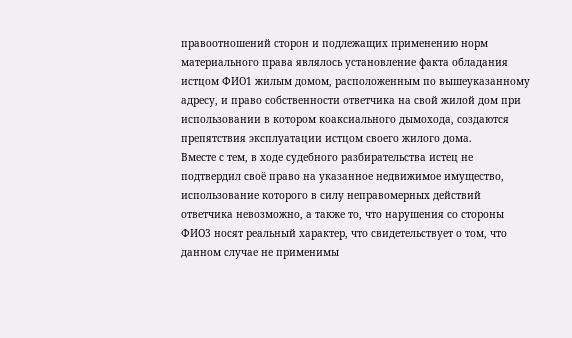правоотношений сторон и подлежащих применению норм материального права являлось установление факта обладания истцом ФИО1 жилым домом, расположенным по вышеуказанному адресу, и право собственности ответчика на свой жилой дом при использовании в котором коаксиального дымохода, создаются препятствия эксплуатации истцом своего жилого дома.
Вместе с тем, в ходе судебного разбирательства истец не подтвердил своё право на указанное недвижимое имущество, использование которого в силу неправомерных действий ответчика невозможно, а также то, что нарушения со стороны ФИО3 носят реальный характер, что свидетельствует о том, что данном случае не применимы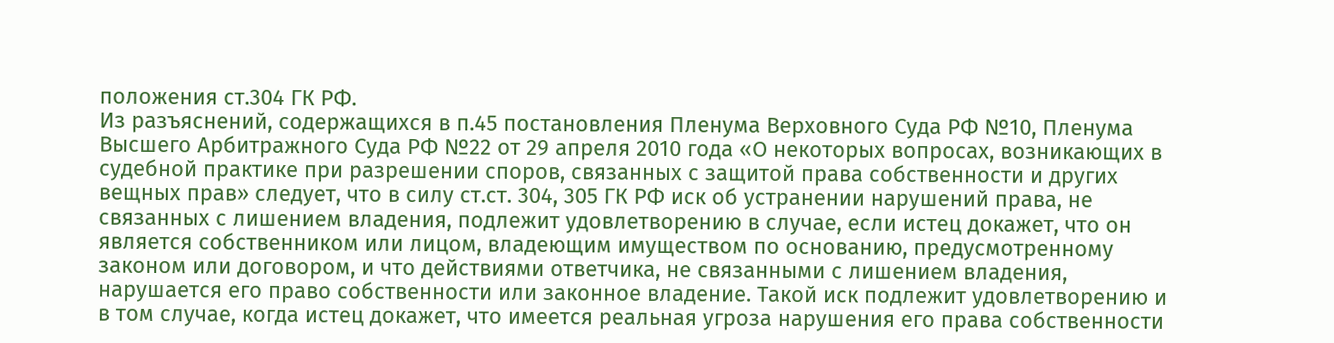положения ст.304 ГК РФ.
Из разъяснений, содержащихся в п.45 постановления Пленума Верховного Суда РФ №10, Пленума Высшего Арбитражного Суда РФ №22 от 29 апреля 2010 года «О некоторых вопросах, возникающих в судебной практике при разрешении споров, связанных с защитой права собственности и других вещных прав» следует, что в силу ст.ст. 304, 305 ГК РФ иск об устранении нарушений права, не связанных с лишением владения, подлежит удовлетворению в случае, если истец докажет, что он является собственником или лицом, владеющим имуществом по основанию, предусмотренному законом или договором, и что действиями ответчика, не связанными с лишением владения, нарушается его право собственности или законное владение. Такой иск подлежит удовлетворению и в том случае, когда истец докажет, что имеется реальная угроза нарушения его права собственности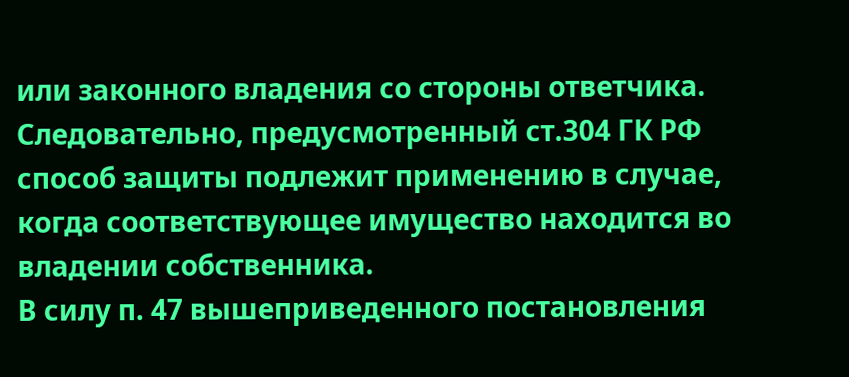или законного владения со стороны ответчика.
Следовательно, предусмотренный ст.304 ГК РФ способ защиты подлежит применению в случае, когда соответствующее имущество находится во владении собственника.
В силу п. 47 вышеприведенного постановления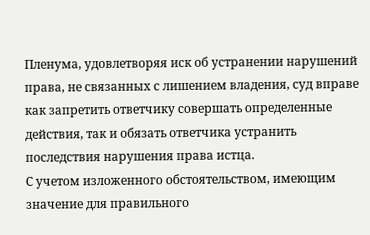Пленума, удовлетворяя иск об устранении нарушений права, не связанных с лишением владения, суд вправе как запретить ответчику совершать определенные действия, так и обязать ответчика устранить последствия нарушения права истца.
С учетом изложенного обстоятельством, имеющим значение для правильного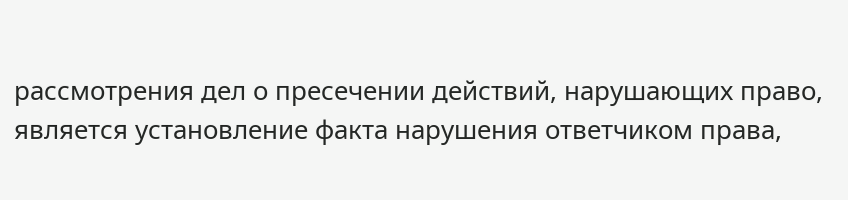рассмотрения дел о пресечении действий, нарушающих право, является установление факта нарушения ответчиком права,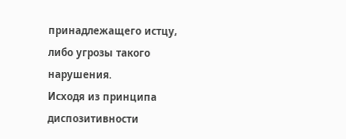принадлежащего истцу, либо угрозы такого нарушения.
Исходя из принципа диспозитивности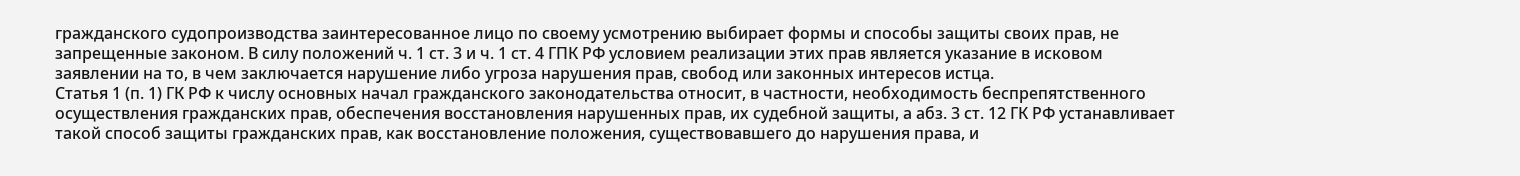гражданского судопроизводства заинтересованное лицо по своему усмотрению выбирает формы и способы защиты своих прав, не запрещенные законом. В силу положений ч. 1 ст. 3 и ч. 1 ст. 4 ГПК РФ условием реализации этих прав является указание в исковом заявлении на то, в чем заключается нарушение либо угроза нарушения прав, свобод или законных интересов истца.
Статья 1 (п. 1) ГК РФ к числу основных начал гражданского законодательства относит, в частности, необходимость беспрепятственного осуществления гражданских прав, обеспечения восстановления нарушенных прав, их судебной защиты, а абз. 3 ст. 12 ГК РФ устанавливает такой способ защиты гражданских прав, как восстановление положения, существовавшего до нарушения права, и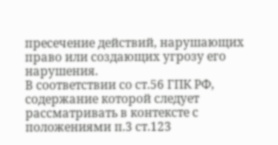пресечение действий, нарушающих право или создающих угрозу его нарушения.
В соответствии со ст.56 ГПК РФ, содержание которой следует рассматривать в контексте с положениями п.3 ст.123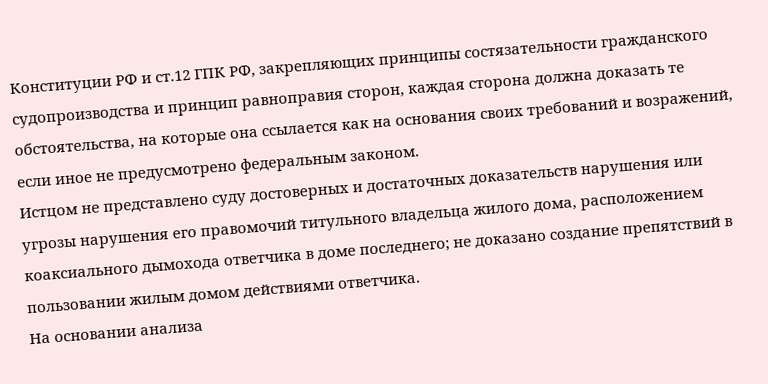Конституции РФ и ст.12 ГПК РФ, закрепляющих принципы состязательности гражданского судопроизводства и принцип равноправия сторон, каждая сторона должна доказать те обстоятельства, на которые она ссылается как на основания своих требований и возражений, если иное не предусмотрено федеральным законом.
Истцом не представлено суду достоверных и достаточных доказательств нарушения или угрозы нарушения его правомочий титульного владельца жилого дома, расположением коаксиального дымохода ответчика в доме последнего; не доказано создание препятствий в пользовании жилым домом действиями ответчика.
На основании анализа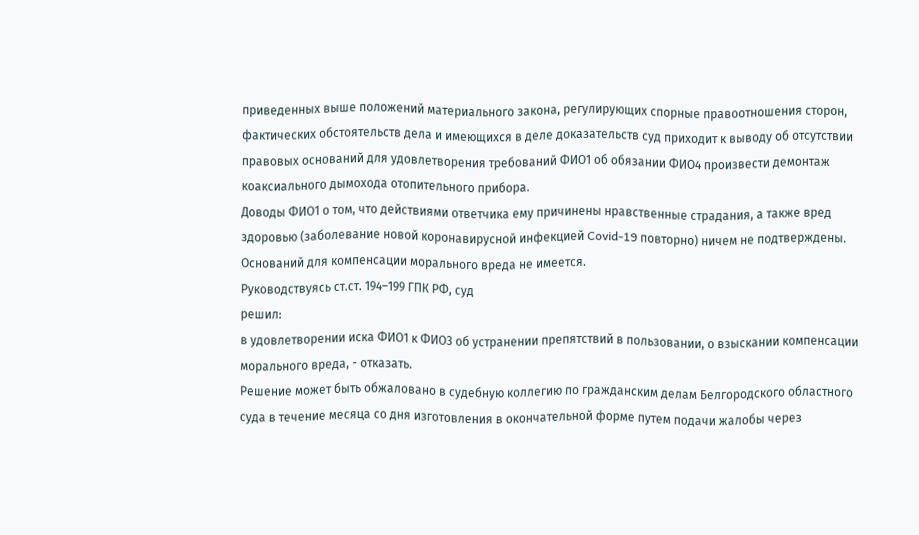приведенных выше положений материального закона, регулирующих спорные правоотношения сторон, фактических обстоятельств дела и имеющихся в деле доказательств суд приходит к выводу об отсутствии правовых оснований для удовлетворения требований ФИО1 об обязании ФИО4 произвести демонтаж коаксиального дымохода отопительного прибора.
Доводы ФИО1 о том, что действиями ответчика ему причинены нравственные страдания, а также вред здоровью (заболевание новой коронавирусной инфекцией Covid-19 повторно) ничем не подтверждены. Оснований для компенсации морального вреда не имеется.
Руководствуясь ст.ст. 194–199 ГПК РФ, суд
решил:
в удовлетворении иска ФИО1 к ФИО3 об устранении препятствий в пользовании, о взыскании компенсации морального вреда, - отказать.
Решение может быть обжаловано в судебную коллегию по гражданским делам Белгородского областного суда в течение месяца со дня изготовления в окончательной форме путем подачи жалобы через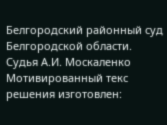Белгородский районный суд Белгородской области.
Судья А.И. Москаленко
Мотивированный текс решения изготовлен: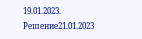19.01.2023.
Решение21.01.2023